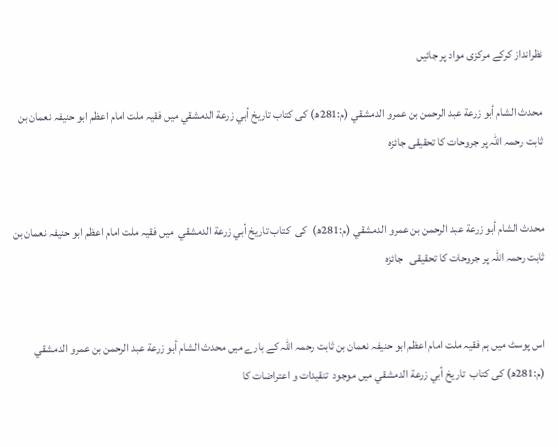نظرانداز کرکے مرکزی مواد پر جائیں

محدث الشام أبو زرعة عبد الرحمن بن عمرو الدمشقي (م:281ھ) کی كتاب تاريخ أبي زرعة الدمشقي میں فقیہ ملت امام اعظم ابو حنیفہ نعمان بن ثابت رحمہ اللہ پر جروحات کا تحقیقی جائزہ


محدث الشام أبو زرعة عبد الرحمن بن عمرو الدمشقي (م:281ھ)  کی  كتاب تاريخ أبي زرعة الدمشقي  میں فقیہ ملت امام اعظم ابو حنیفہ نعمان بن ثابت رحمہ اللہ پر جروحات کا تحقیقی   جائزہ


اس پوسٹ میں ہم فقیہ ملت امام اعظم ابو حنیفہ نعمان بن ثابت رحمہ اللہ کے بارے میں محدث الشام أبو زرعة عبد الرحمن بن عمرو الدمشقي (م:281ھ) کی کتاب  تاريخ أبي زرعة الدمشقي میں موجود  تنقیدات و اعتراضات کا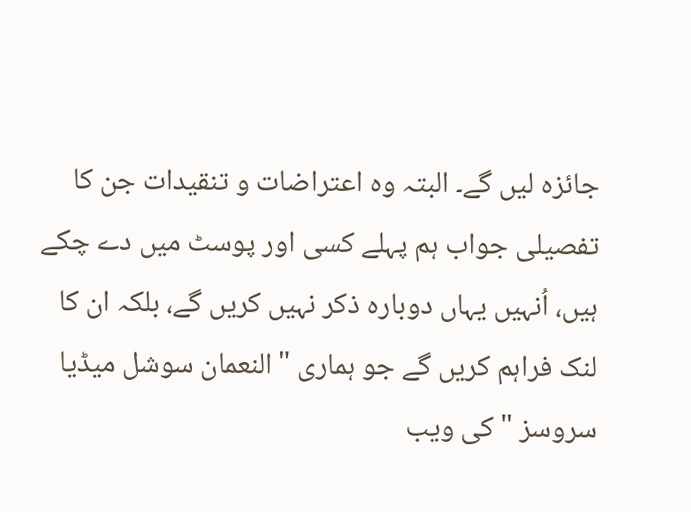جائزہ لیں گے۔ البتہ وہ اعتراضات و تنقیدات جن کا تفصیلی جواب ہم پہلے کسی اور پوسٹ میں دے چکے ہیں، اُنہیں یہاں دوبارہ ذکر نہیں کریں گے، بلکہ ان کا لنک فراہم کریں گے جو ہماری "النعمان سوشل میڈیا سروسز " کی ویب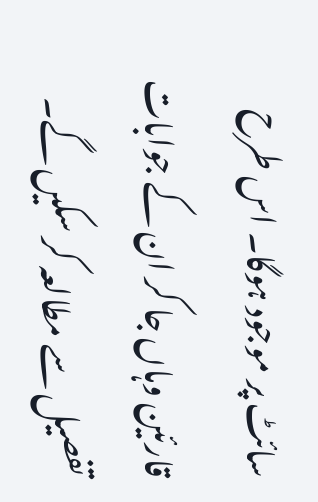سائٹ پر موجود ہوگا۔ اس طرح قارئین وہاں جا کر ان کے جوابات تفصیل سے مطالعہ کر سکیں گے۔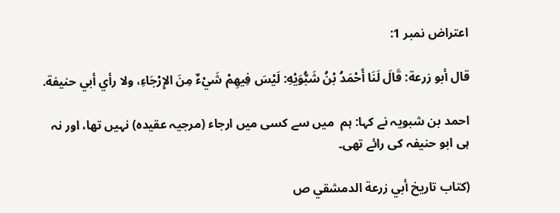اعتراض نمبر 1:

قال أبو زرعة: قَالَ لَنَا أَحْمَدُ بْنُ شَبُّوَيْهِ: لَيْسَ فِيهِمْ شَيْءٌ مِنَ الإِرْجَاءِ، ولا رأي أبي حنيفة.

احمد بن شبویہ نے کہا: ہم  میں سے کسی میں ارجاء (مرجیہ عقیدہ) نہیں تھا، اور نہ ہی ابو حنیفہ کی رائے تھی۔

(كتاب تاريخ أبي زرعة الدمشقي ص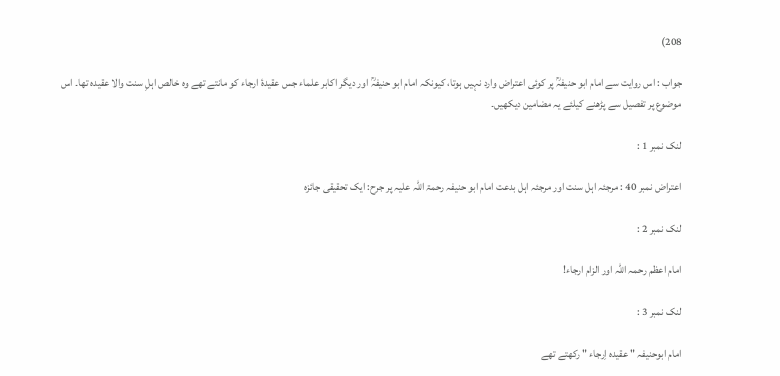208)

جواب : اس روایت سے امام ابو حنیفہؒ پر کوئی اعتراض وارد نہیں ہوتا، کیونکہ امام ابو حنیفہؒ اور دیگر اکابر علماء جس عقیدۂ ارجاء کو مانتے تھے وہ خالص اہلِ سنت والا عقیدہ تھا۔ اس موضوع پر تفصیل سے پڑھنے کیلئے یہ مضامین دیکھیں۔

لنک نمبر 1 :

اعتراض نمبر 40 : مرجئہ اہل سنت اور مرجئہ اہل بدعت امام ابو حنیفہ رحمۃ اللہ علیہ پر جرح: ایک تحقیقی جائزہ

لنک نمبر 2 :

امام اعظم رحمہ اللہ اور الزام ارجاء!

لنک نمبر 3 :

امام ابوحنیفہ " عقیده اِرجاء " رکهتے تهے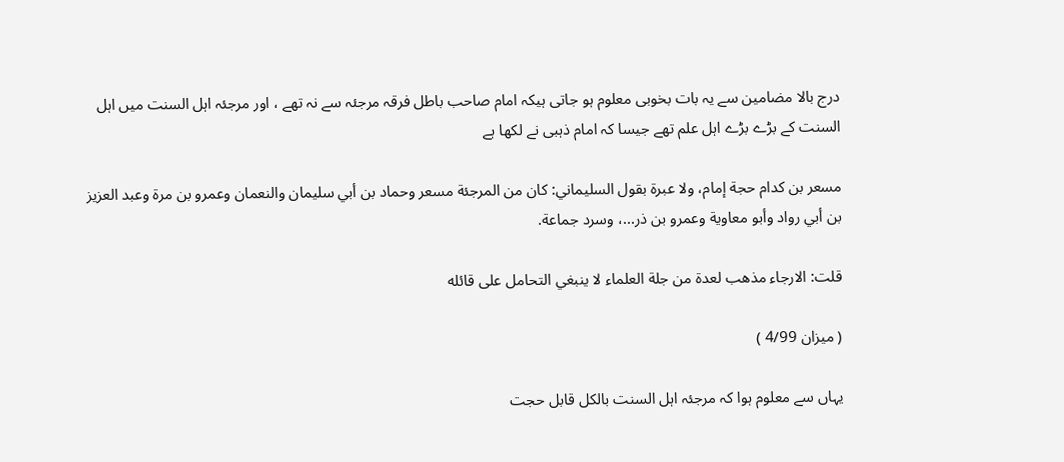درج بالا مضامین سے یہ بات بخوبی معلوم ہو جاتی ہیکہ امام صاحب باطل فرقہ مرجئہ سے نہ تھے ، اور مرجئہ اہل السنت میں اہل السنت کے بڑے بڑے اہل علم تھے جیسا کہ امام ذہبی نے لکھا ہے

مسعر بن كدام حجة إمام، ولا عبرة بقول السليماني: كان من المرجئة مسعر وحماد بن أبي سليمان والنعمان وعمرو بن مرة وعبد العزيز بن أبي رواد وأبو معاوية وعمرو بن ذر...، وسرد جماعة.

قلت: الارجاء مذهب لعدة من جلة العلماء لا ينبغي التحامل على قائله

( میزان 4/99 )

یہاں سے معلوم ہوا کہ مرجئہ اہل السنت بالکل قابل حجت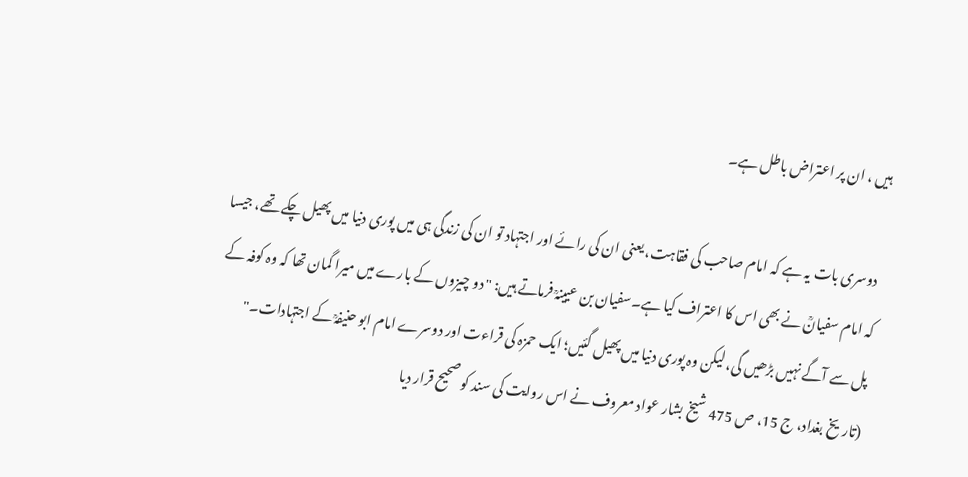ہیں ، ان پر اعتراض باطل ہے۔

 دوسری بات یہ ہے کہ امام صاحب کی فقاہت، یعنی ان کی رائے اور اجتہاد تو ان کی زندگی ہی میں پوری دنیا میں پھیل چکے تھے، جیسا کہ امام سفیانؒ نے بھی اس کا اعتراف کیا ہے۔سفیان بن عیینہؒ فرماتے ہیں: "دو چیزوں کے بارے میں میرا گمان تھا کہ وہ کوفہ کے پل سے آگے نہیں بڑھیں گی، لیکن وہ پوری دنیا میں پھیل گئیں؛ ایک حمزہ کی قراءت اور دوسرے امام ابو حنیفہؒ کے اجتہادات۔" (تاریخ بغداد، ج 15، ص 475 شیخ بشار عواد معروف نے اس روایت کی سند کو صحیح قرار دیا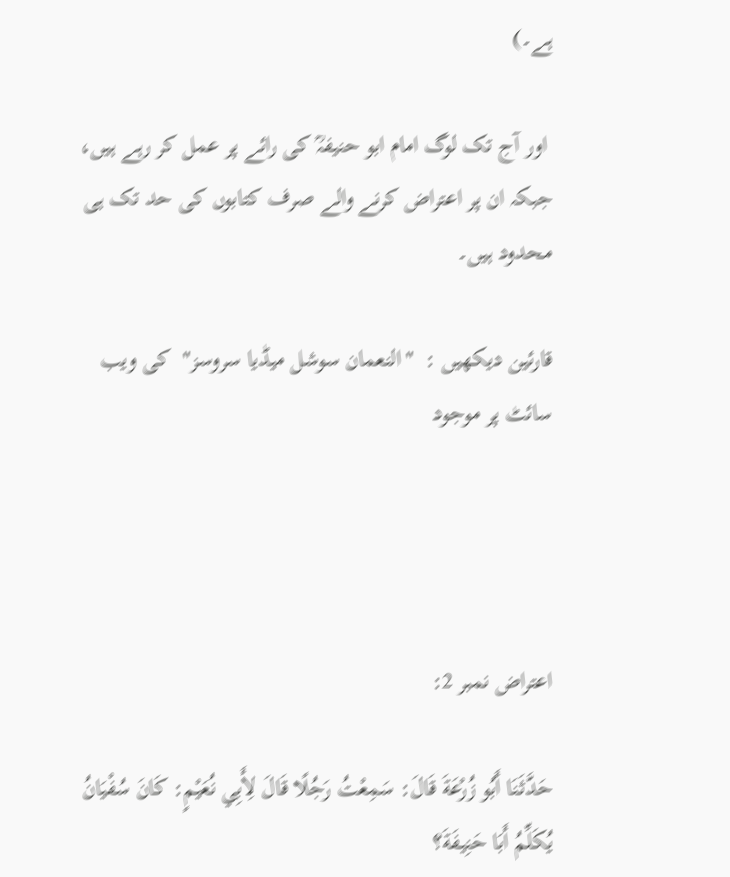ہے۔)

 اور آج تک لوگ امام ابو حنیفہؒ کی رائے پر عمل کر رہے ہیں، جبکہ ان پر اعتراض کرنے والے صرف کتابوں کی حد تک ہی محدود ہیں۔

قارئین دیکھیں :  "النعمان سوشل میڈیا سروسز"  کی ویب سائٹ پر موجود




اعتراض نمبر 2:

حَدَّثَنَا أَبُو زُرْعَةَ قَالَ: سَمِعْتُ رَجُلًا قَالَ لِأَبِي نُعَيْمٍ: كَانَ سُفْيَانُ يُكَلِّمُ أَبَا حَنِيفَةَ؟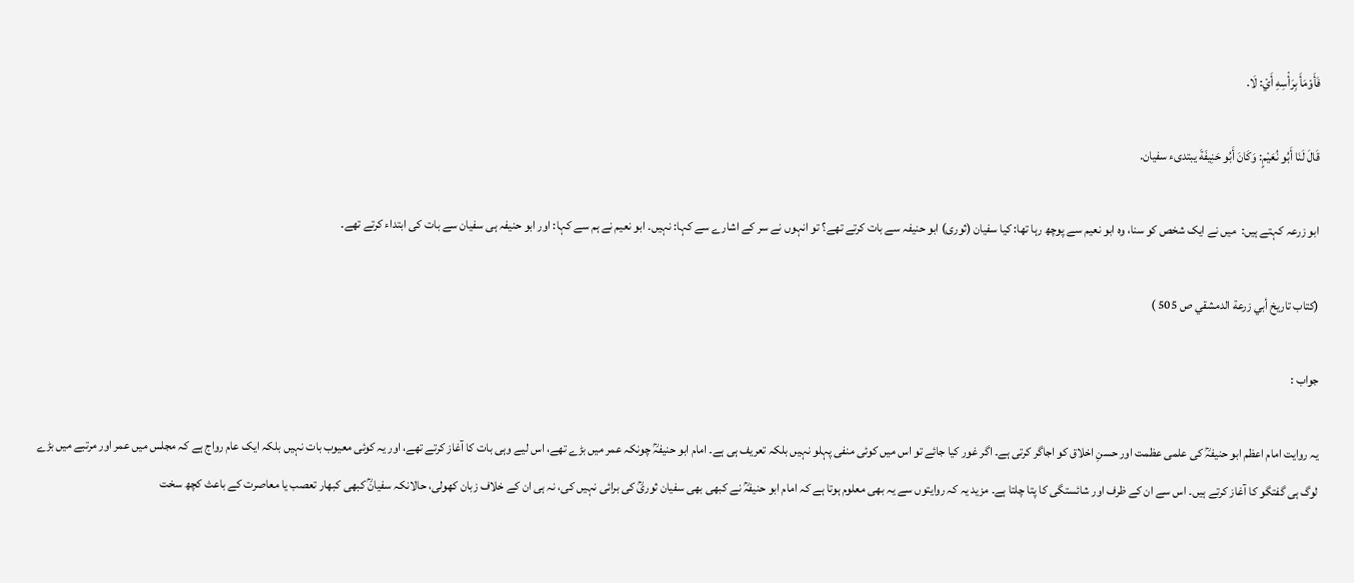فَأَوْمَأَ بِرَأْسِهِ أَيْ: لَا.

قَالَ لَنَا أَبُو نُعَيْمٍ: وَكَانَ أَبُو حَنِيفَةَ يبتدىء سفيان.

ابو زرعہ کہتے ہیں:  میں نے ایک شخص کو سنا، وہ ابو نعیم سے پوچھ رہا تھا: کیا سفیان (ثوری) ابو حنیفہ سے بات کرتے تھے؟ تو انہوں نے سر کے اشارے سے کہا: نہیں۔ ابو نعیم نے ہم سے کہا: اور ابو حنیفہ ہی سفیان سے بات کی ابتداء کرتے تھے۔

(كتاب تاريخ أبي زرعة الدمشقي ص 505 )

جواب :

یہ روایت امام اعظم ابو حنیفہؒ کی علمی عظمت اور حسنِ اخلاق کو اجاگر کرتی ہے۔ اگر غور کیا جائے تو اس میں کوئی منفی پہلو نہیں بلکہ تعریف ہی ہے۔ امام ابو حنیفہؒ چونکہ عمر میں بڑے تھے، اس لیے وہی بات کا آغاز کرتے تھے، اور یہ کوئی معیوب بات نہیں بلکہ ایک عام رواج ہے کہ مجلس میں عمر اور مرتبے میں بڑے لوگ ہی گفتگو کا آغاز کرتے ہیں۔ اس سے ان کے ظرف اور شائستگی کا پتا چلتا ہے۔ مزید یہ کہ روایتوں سے یہ بھی معلوم ہوتا ہے کہ امام ابو حنیفہؒ نے کبھی بھی سفیان ثوریؒ کی برائی نہیں کی، نہ ہی ان کے خلاف زبان کھولی، حالانکہ سفیانؒ کبھی کبھار تعصب یا معاصرت کے باعث کچھ سخت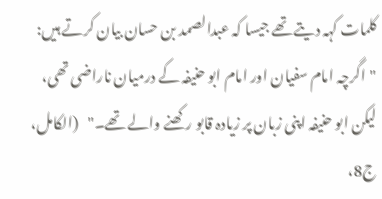کلمات کہہ دیتے تھے جیسا کہ عبدالصمد بن حسان بیان کرتے ہیں:  "اگرچہ امام سفیان اور امام ابو حنیفہ کے درمیان ناراضی تھی، لیکن ابو حنیفہ اپنی زبان پر زیادہ قابو رکھنے والے تھے۔"   (الکامل، ج8،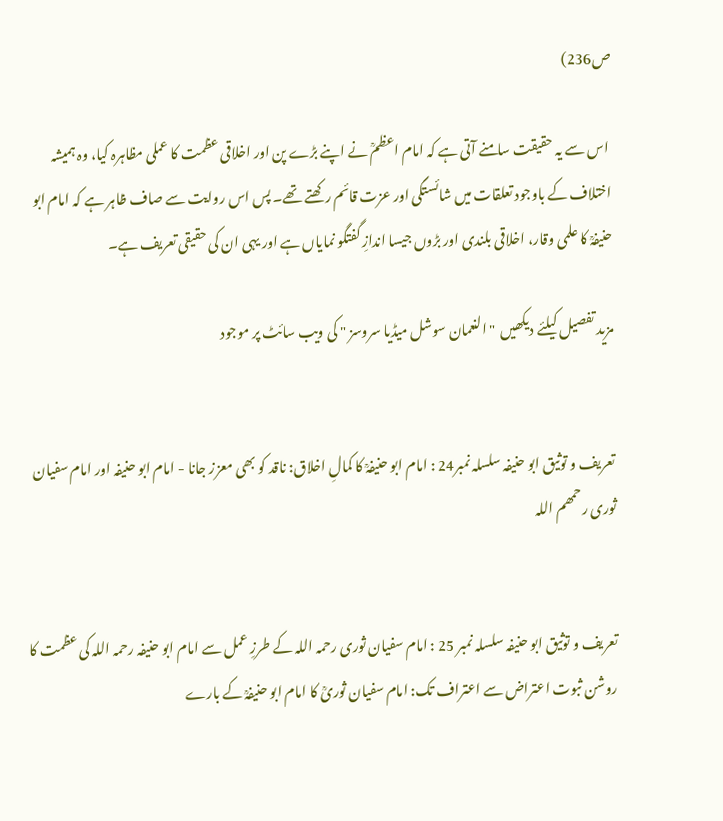ص236)

 اس سے یہ حقیقت سامنے آتی ہے کہ امام اعظمؒ نے اپنے بڑے پن اور اخلاقی عظمت کا عملی مظاہرہ کیا، وہ ہمیشہ اختلاف کے باوجود تعلقات میں شائستگی اور عزت قائم رکھتے تھے۔ پس اس روایت سے صاف ظاہر ہے کہ امام ابو حنیفہؒ کا علمی وقار، اخلاقی بلندی اور بڑوں جیسا اندازِ گفتگو نمایاں ہے اور یہی ان کی حقیقی تعریف ہے۔

مزید تفصیل کیلئے دیکھیں  "النعمان سوشل میڈیا سروسز " کی ویب سائٹ پر موجود


تعریف و توثیق ابو حنیفہ سلسلہ نمبر24 : امام ابو حنیفہؒ کا کمالِ اخلاق: ناقد کو بھی معزز جانا - امام ابو حنیفہ اور امام سفیان ثوری رحمھم اللہ


تعریف و توثیق ابو حنیفہ سلسلہ نمبر 25 : امام سفیان ثوری رحمہ اللہ کے طرزِ عمل سے امام ابو حنیفہ رحمہ اللہ کی عظمت کا روشن ثبوت اعتراض سے اعتراف تک: امام سفیان ثوریؒ کا امام ابو حنیفہؒ کے بارے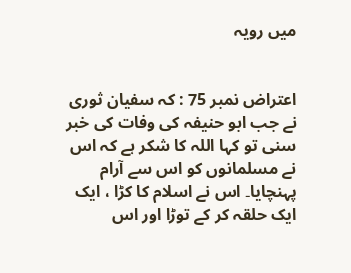میں رویہ


اعتراض نمبر 75 : کہ سفیان ثوری نے جب ابو حنیفہ کی وفات کی خبر سنی تو کہا اللہ کا شکر ہے کہ اس نے مسلمانوں کو اس سے آرام پہنچایا۔ اس نے اسلام کا کڑا ، ایک ایک حلقہ کر کے توڑا اور اس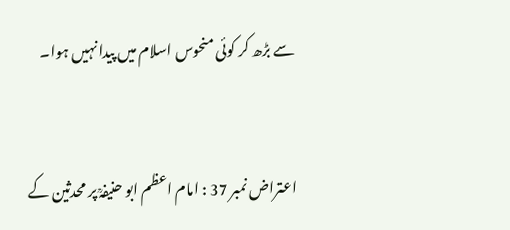سے بڑھ کر کوئی منحوس اسلام میں پیدا نہیں ہوا۔


اعتراض نمبر 37 : امام اعظم ابو حنیفہؒ پر محدثین کے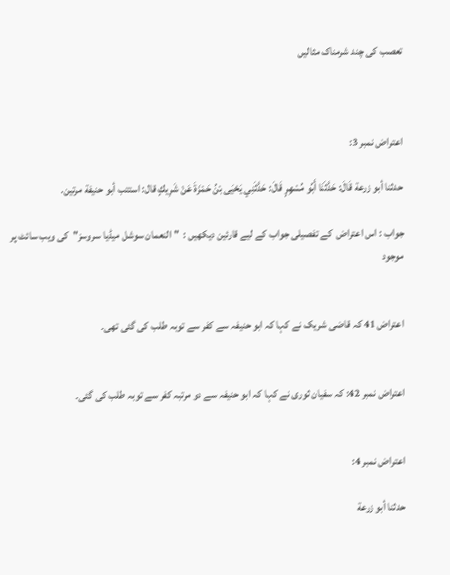تعصب کی چند شرمناک مثالیں



اعتراض نمبر 3:

حدثنا أبو زرعة قَالَ: حَدَّثَنَا أَبُو مُسْهِرٍ قَالَ: حَدَّثَنِي يَحْيَى بْنُ حَمْزَةَ عَنْ شَرِيكٍ قال: استتب أبو حنيفة مرتين.

جواب : اس اعتراض  کے تفصیلی جواب کے لیے قارئین دیکھیں :  "النعمان سوشل میڈیا سروسز"  کی ویب سائٹ پر موجود


اعتراض 41 کہ قاضی شریک نے کہا کہ ابو حنیفہ سے کفر سے توبہ طلب کی گئی تھی۔


اعتراض نمبر 42: کہ سفیان ثوری نے کہا کہ ابو حنیفہ سے دو مرتبہ کفر سے توبہ طلب کی گئی۔


اعتراض نمبر 4:

حدثنا أبو زرعة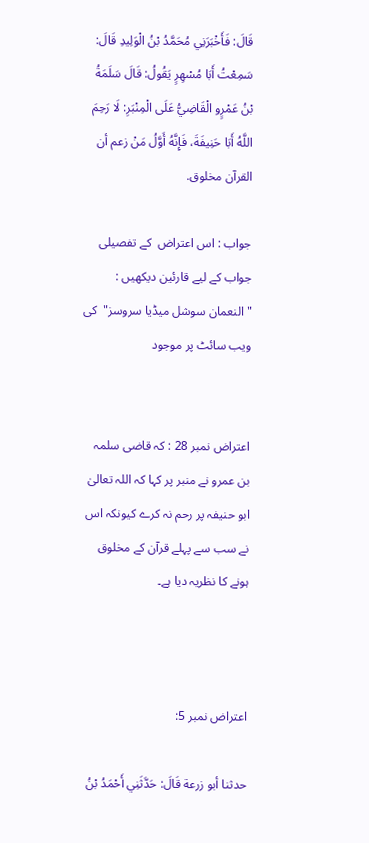قَالَ: فَأَخْبَرَنِي مُحَمَّدُ بْنُ الْوَلِيدِ قَالَ: سَمِعْتُ أَبَا مُسْهِرٍ يَقُولُ: قَالَ سَلَمَةُ بْنُ عَمْرٍو الْقَاضِيُّ عَلَى الْمِنْبَرِ: لَا رَحِمَ اللَّهُ أَبَا حَنِيفَةَ، فَإِنَّهُ أَوَّلُ مَنْ زعم أن القرآن مخلوق.

جواب : اس اعتراض  کے تفصیلی جواب کے لیے قارئین دیکھیں :  "النعمان سوشل میڈیا سروسز"  کی ویب سائٹ پر موجود


اعتراض نمبر 28 : کہ قاضی سلمہ بن عمرو نے منبر پر کہا کہ اللہ تعالیٰ ابو حنیفہ پر رحم نہ کرے کیونکہ اس نے سب سے پہلے قرآن کے مخلوق ہونے کا نظریہ دیا ہے۔



اعتراض نمبر 5:

حدثنا أبو زرعة قَالَ: حَدَّثَنِي أَحْمَدُ بْنُ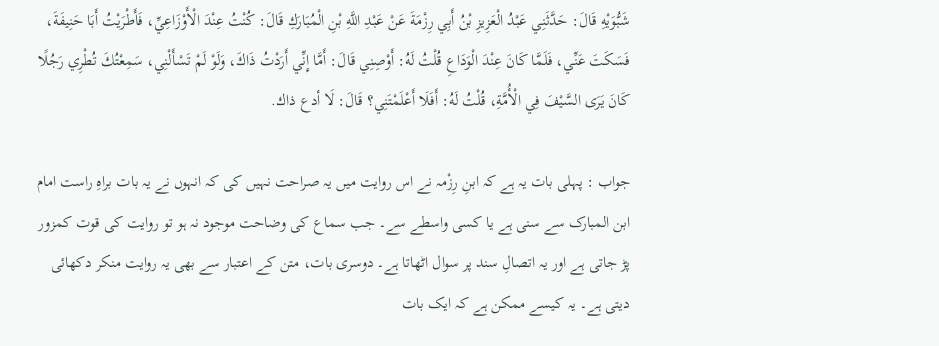شَبُّوَيْهِ قَالَ: حَدَّثَنِي عَبْدُ الْعَزِيزِ بْنُ أَبِي رِزْمَةَ عَنْ عَبْدِ اللَّهِ بْنِ الْمُبَارَكِ قَالَ: كُنْتُ عِنْدَ الْأَوْزَاعِيِّ، فَأَطْرَيْتُ أَبَا حَنِيفَةَ، فَسَكَتَ عَنِّي، فَلَمَّا كَانَ عِنْدَ الْوَدَاعِ قُلْتُ لَهُ: أَوْصِنِي قَالَ: أَمَّا إِنِّي أَرَدْتُ ذَاكَ، وَلَوْ لَمْ تَسْأَلْنِي، سَمِعْتُكَ تُطْرِي رَجُلًا كَانَ يَرَى السَّيْفَ فِي الْأُمَّةِ، قُلْتُ لَهُ: أَفَلَا أَعْلَمْتَنِي؟ قَالَ: لَا أدع ذاك.

جواب : پہلی بات یہ ہے کہ ابنِ رِزْمہ نے اس روایت میں یہ صراحت نہیں کی کہ انہوں نے یہ بات براہِ راست امام ابن المبارک سے سنی ہے یا کسی واسطے سے۔ جب سماع کی وضاحت موجود نہ ہو تو روایت کی قوت کمزور پڑ جاتی ہے اور یہ اتصالِ سند پر سوال اٹھاتا ہے۔ دوسری بات، متن کے اعتبار سے بھی یہ روایت منکر دکھائی دیتی ہے۔ یہ کیسے ممکن ہے کہ ایک بات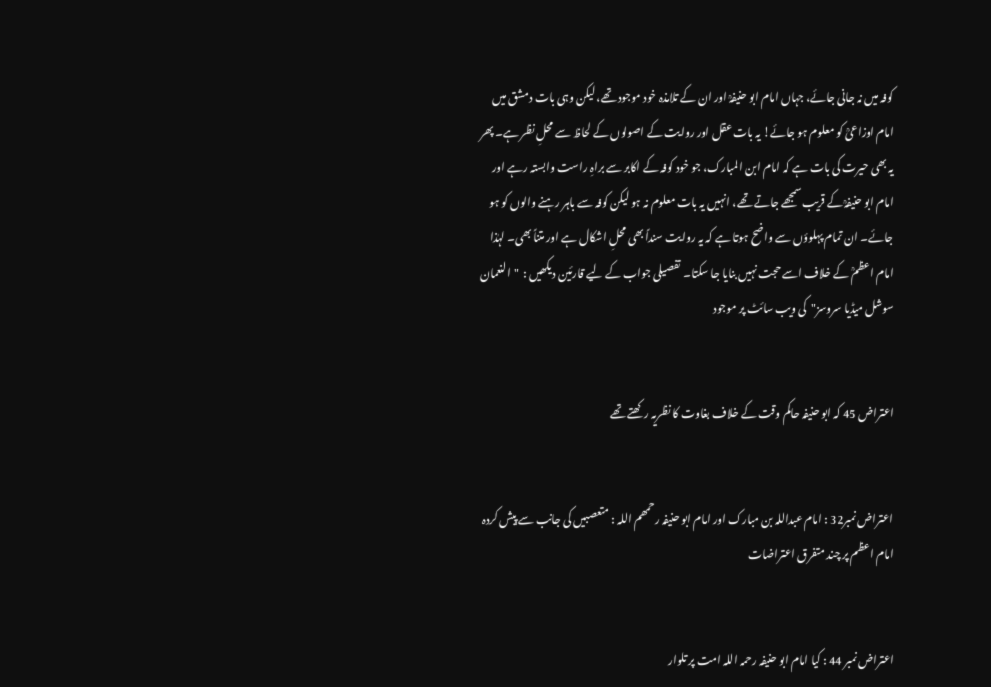کوفہ میں نہ جانی جائے، جہاں امام ابو حنیفہؒ اور ان کے تلامذہ خود موجود تھے، لیکن وہی بات دمشق میں امام اوزاعیؒ کو معلوم ہو جائے! یہ بات عقل اور روایت کے اصولوں کے لحاظ سے محلِ نظر ہے۔ پھر یہ بھی حیرت کی بات ہے کہ امام ابن المبارک، جو خود کوفہ کے اکابر سے براہِ راست وابستہ رہے اور امام ابو حنیفہؒ کے قریب سمجھے جاتے تھے، انہیں یہ بات معلوم نہ ہو لیکن کوفہ سے باہر رہنے والوں کو ہو جائے۔ ان تمام پہلوؤں سے واضح ہوتا ہے کہ یہ روایت سنداً بھی محلِ اشکال ہے اور متناً بھی۔ لہٰذا امام اعظمؒ کے خلاف اسے حجت نہیں بنایا جا سکتا۔  تفصیلی جواب کے لیے قارئین دیکھیں :  "النعمان سوشل میڈیا سروسز"  کی ویب سائٹ پر موجود


اعتراض 45 کہ ابو حنیفہ حاکم وقت کے خلاف بغاوت کا نظریہ رکھتے تھے


اعتراض نمبر32 : امام عبداللہ بن مبارک اور امام ابو حنیفہ رحمھم اللہ : متعصبیں کی جانب سے پیش کردہ امام اعظم پر چند متفرق اعتراضات


اعتراض نمبر 44 : کیا امام ابو حنیفہ رحمہ اللہ امت پر تلوار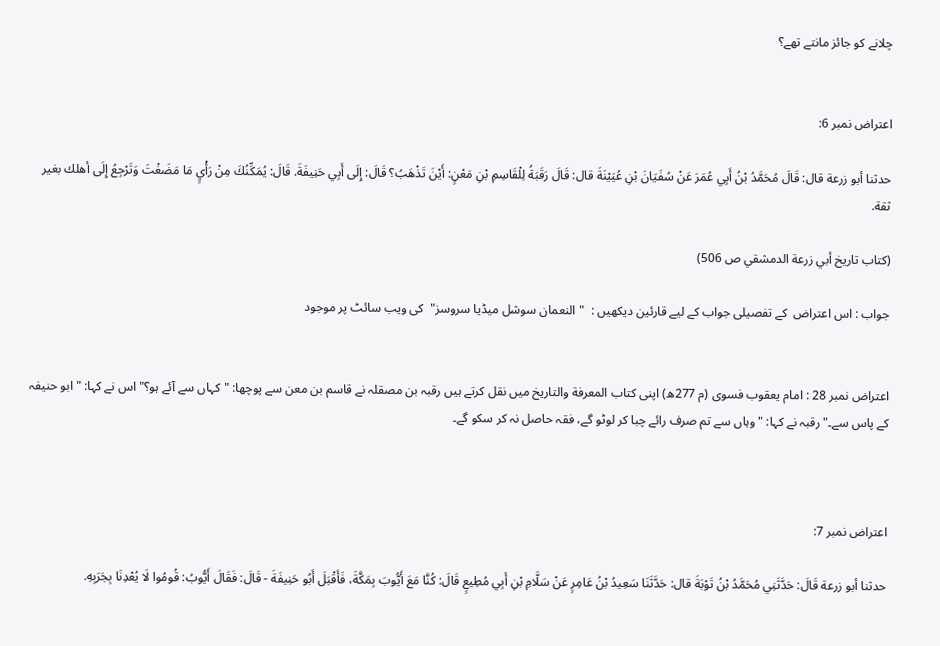چلانے کو جائز مانتے تھے؟


اعتراض نمبر 6:

حدثنا أبو زرعة قال: قَالَ مُحَمَّدُ بْنُ أَبِي عُمَرَ عَنْ سُفَيَانَ بْنِ عُيَيْنَةَ قال: قَالَ رَقَبَةُ لِلْقَاسِمِ بْنِ مَعْنٍ: أَيْنَ تَذْهَبُ؟ قَالَ: إِلَى أَبِي حَنِيفَةَ. قَالَ: يُمَكِّنُكَ مِنْ رَأْيٍ مَا مَضَغْتَ وَتَرْجِعُ إِلَى أهلك بغير ثقة.

(كتاب تاريخ أبي زرعة الدمشقي ص 506)

جواب : اس اعتراض  کے تفصیلی جواب کے لیے قارئین دیکھیں :  "النعمان سوشل میڈیا سروسز"  کی ویب سائٹ پر موجود


اعتراض نمبر 28 : امام یعقوب فسوی (م 277ھ) اپنی کتاب المعرفة والتاریخ میں نقل کرتے ہیں رقبہ بن مصقلہ نے قاسم بن معن سے پوچھا: "کہاں سے آئے ہو؟" اس نے کہا: "ابو حنیفہ کے پاس سے۔" رقبہ نے کہا: "وہاں سے تم صرف رائے چبا کر لوٹو گے، فقہ حاصل نہ کر سکو گے۔



اعتراض نمبر 7:

حدثنا أبو زرعة قَالَ: حَدَّثَنِي مُحَمَّدُ بْنُ تَوْبَةَ قال: حَدَّثَنَا سَعِيدُ بْنُ عَامِرٍ عَنْ سَلَّامِ بْنِ أَبِي مُطِيعٍ قَالَ: كُنَّا مَعَ أَيُّوبَ بِمَكَّةَ، فَأَقْبَلَ أَبُو حَنِيفَةَ - قَالَ: فَقَالَ أَيُّوبُ: قُومُوا لَا يُعْدِنَا بِجَرَبِهِ.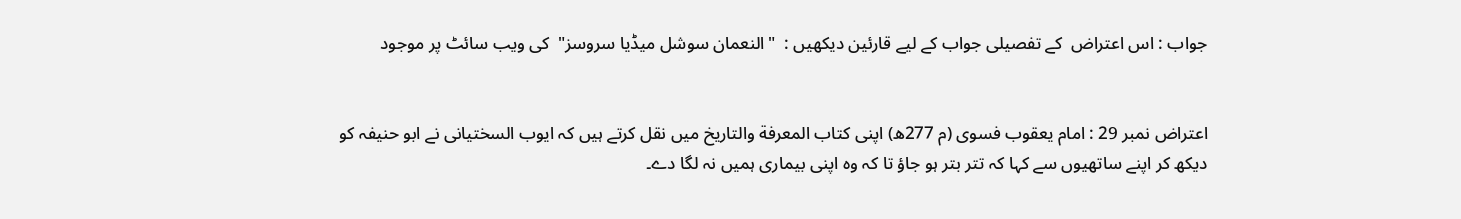جواب : اس اعتراض  کے تفصیلی جواب کے لیے قارئین دیکھیں :  "النعمان سوشل میڈیا سروسز"  کی ویب سائٹ پر موجود


اعتراض نمبر 29 : امام یعقوب فسوی (م 277ھ) اپنی کتاب المعرفة والتاریخ میں نقل کرتے ہیں کہ ایوب السختیانی نے ابو حنیفہ کو دیکھ کر اپنے ساتھیوں سے کہا کہ تتر بتر ہو جاؤ تا کہ وہ اپنی بیماری ہمیں نہ لگا دے۔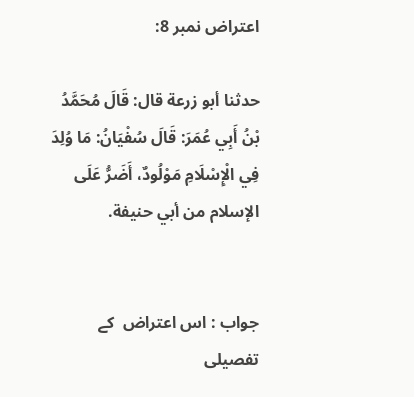اعتراض نمبر 8:

حدثنا أبو زرعة قال: قَالَ مُحَمَّدُ بْنُ أَبِي عُمَرَ: قَالَ سُفْيَانُ: مَا وُلِدَ فِي الْإِسْلَامِ مَوْلُودٌ، أَضَرُّ عَلَى الإسلام من أبي حنيفة.


جواب : اس اعتراض  کے تفصیلی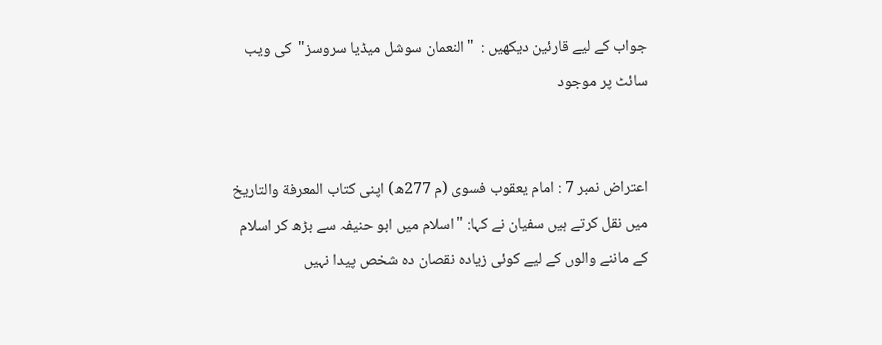جواب کے لیے قارئین دیکھیں :  "النعمان سوشل میڈیا سروسز"  کی ویب سائٹ پر موجود


اعتراض نمبر 7 : امام یعقوب فسوی (م 277ھ) اپنی کتاب المعرفة والتاريخ میں نقل کرتے ہیں سفیان نے کہا: "اسلام میں ابو حنیفہ سے بڑھ کر اسلام کے ماننے والوں کے لیے کوئی زیادہ نقصان دہ شخص پیدا نہیں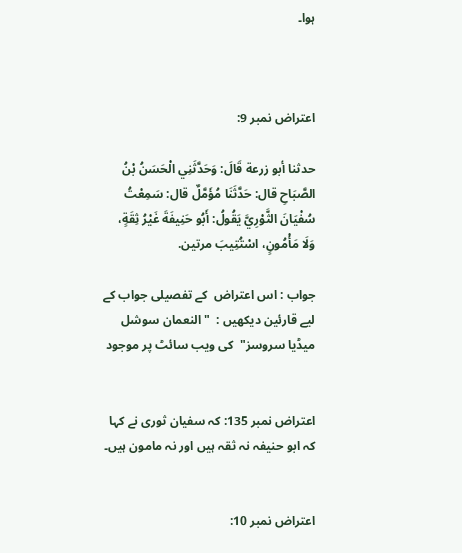ہوا۔



اعتراض نمبر 9:

حدثنا أبو زرعة قَالَ: وَحَدَّثَنِي الْحَسَنُ بْنُ الصَّبَاحِ قال: حَدَّثَنَا مُؤَمَّلٌ قال: سَمِعْتُ سُفْيَانَ الثَّوْرِيَّ يَقُولُ: أَبُو حَنِيفَةَ غَيْرُ ثِقَةٍ، وَلَا مَأْمُونٍ، اسْتُتِيبَ مرتين.

جواب : اس اعتراض  کے تفصیلی جواب کے لیے قارئین دیکھیں :  "النعمان سوشل میڈیا سروسز"  کی ویب سائٹ پر موجود


اعتراض نمبر 135: کہ سفیان ثوری نے کہا کہ ابو حنیفہ نہ ثقہ ہیں اور نہ مامون ہیں۔


اعتراض نمبر 10: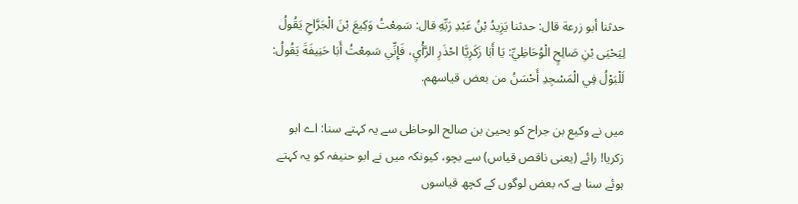حدثنا أبو زرعة قال: حدثنا يَزِيدُ بْنُ عَبْدِ رَبِّهِ قال: سَمِعْتُ وَكِيعَ بْنَ الْجَرَّاحِ يَقُولُ لِيَحْيَى بْنِ صَالِحٍ الْوُحَاظِيِّ: يَا أَبَا زَكَرِيَّا احْذَرِ الرَّأْيِ، فَإِنِّي سَمِعْتُ أَبَا حَنِيفَةَ يَقُولُ: لَلْبَوْلُ فِي الْمَسْجِدِ أَحْسَنُ من بعض قياسهم.

میں نے وکیع بن جراح کو یحییٰ بن صالح الوحاظی سے یہ کہتے سنا: اے ابو زکریا! رائے (یعنی ناقص قیاس) سے بچو، کیونکہ میں نے ابو حنیفہ کو یہ کہتے ہوئے سنا ہے کہ بعض لوگوں کے کچھ قیاسوں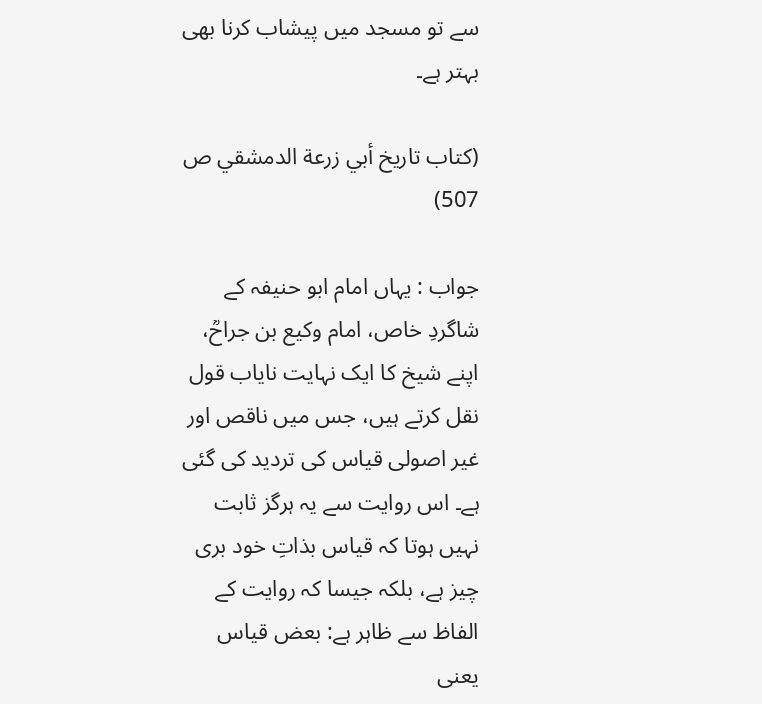سے تو مسجد میں پیشاب کرنا بھی بہتر ہے۔

(كتاب تاريخ أبي زرعة الدمشقي ص 507)

جواب : یہاں امام ابو حنیفہ کے شاگردِ خاص، امام وکیع بن جراحؒ، اپنے شیخ کا ایک نہایت نایاب قول نقل کرتے ہیں، جس میں ناقص اور غیر اصولی قیاس کی تردید کی گئی ہے۔ اس روایت سے یہ ہرگز ثابت نہیں ہوتا کہ قیاس بذاتِ خود بری چیز ہے، بلکہ جیسا کہ روایت کے الفاظ سے ظاہر ہے: بعض قیاس یعنی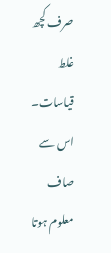صرف کچھ غلط قیاسات۔ اس سے صاف معلوم ہوتا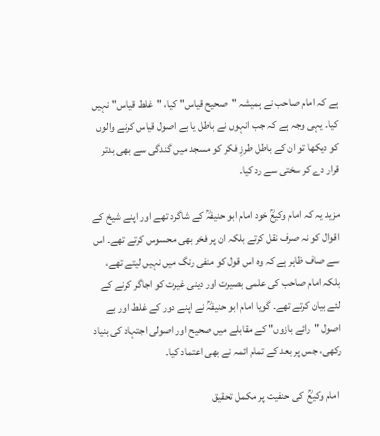ہے کہ امام صاحب نے ہمیشہ "صحیح قیاس" کیا، "غلط قیاس" نہیں کیا۔ یہی وجہ ہے کہ جب انہوں نے باطل یا بے اصول قیاس کرنے والوں کو دیکھا تو ان کے باطل طرزِ فکر کو مسجد میں گندگی سے بھی بدتر قرار دے کر سختی سے رد کیا۔

مزید یہ کہ امام وکیعؒ خود امام ابو حنیفہؒ کے شاگرد تھے اور اپنے شیخ کے اقوال کو نہ صرف نقل کرتے بلکہ ان پر فخر بھی محسوس کرتے تھے۔ اس سے صاف ظاہر ہے کہ وہ اس قول کو منفی رنگ میں نہیں لیتے تھے، بلکہ امام صاحب کی علمی بصیرت اور دینی غیرت کو اجاگر کرنے کے لئے بیان کرتے تھے۔ گویا امام ابو حنیفہؒ نے اپنے دور کے غلط اور بے اصول "رائے بازوں" کے مقابلے میں صحیح اور اصولی اجتہاد کی بنیاد رکھی، جس پر بعد کے تمام ائمہ نے بھی اعتماد کیا۔

 امام وکیعؒ  کی حنفیت پر مکمل تحقیق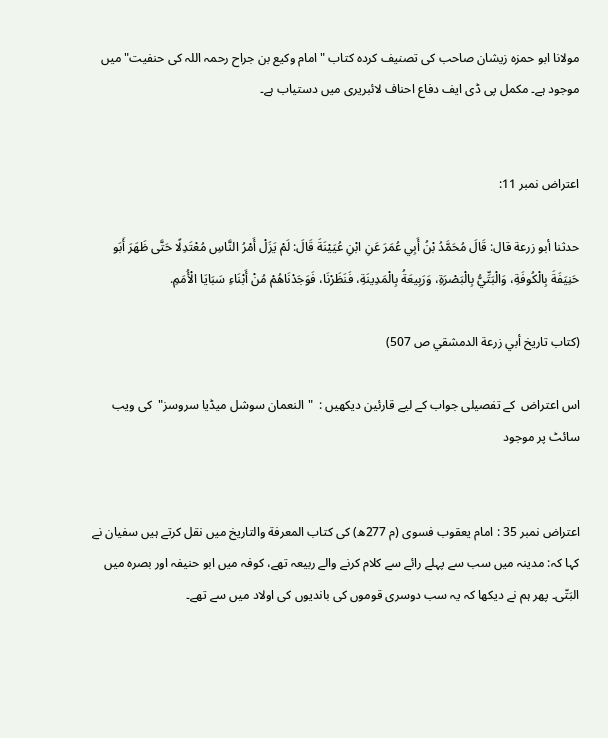مولانا ابو حمزہ زیشان صاحب کی تصنیف کردہ کتاب "امام وکیع بن جراح رحمہ اللہ کی حنفیت" میں موجود ہے۔ مکمل پی ڈی ایف دفاع احناف لائبریری میں دستیاب ہے۔


اعتراض نمبر 11:

حدثنا أبو زرعة قال: قَالَ مُحَمَّدُ بْنُ أَبِي عُمَرَ عَنِ ابْنِ عُيَيْنَةَ قَالَ: لَمْ يَزَلْ أَمْرُ النَّاسِ مُعْتَدِلًا حَتَّى ظَهَرَ أَبَو حَنِيَفَةَ بِالْكُوفَةِ، وَالْبَتِّيُّ بِالْبَصْرَةِ، وَرَبِيعَةُ بِالْمَدِينَةِ، فَنَظَرْنَا، فَوَجَدْنَاهُمْ مُنْ أَبْنَاءِ سَبَايَا الْأُمَمِ.

(كتاب تاريخ أبي زرعة الدمشقي ص 507)

اس اعتراض  کے تفصیلی جواب کے لیے قارئین دیکھیں :  "النعمان سوشل میڈیا سروسز"  کی ویب سائٹ پر موجود


اعتراض نمبر 35 : امام یعقوب فسوی (م 277ھ) کی کتاب المعرفة والتاریخ میں نقل کرتے ہیں سفیان نے کہا کہ: مدینہ میں سب سے پہلے رائے سے کلام کرنے والے ربیعہ تھے، کوفہ میں ابو حنیفہ اور بصرہ میں البَتّی۔ پھر ہم نے دیکھا کہ یہ سب دوسری قوموں کی باندیوں کی اولاد میں سے تھے۔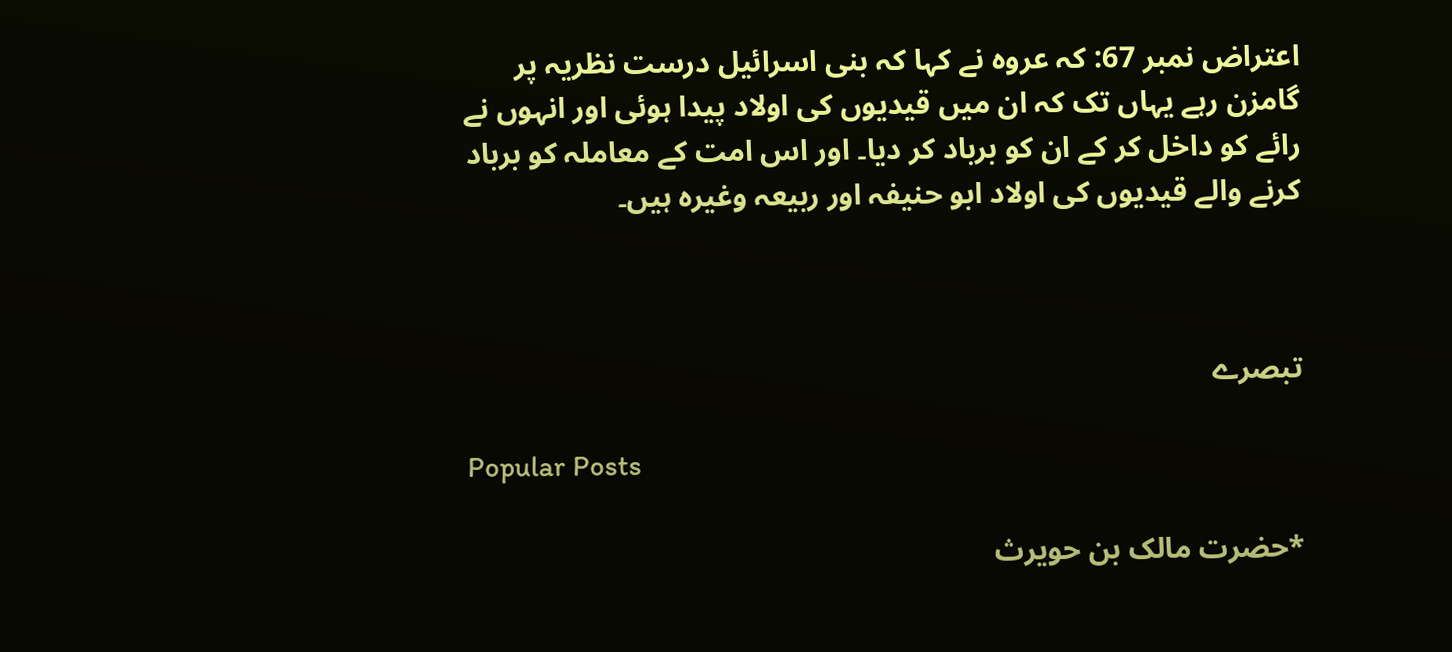اعتراض نمبر 67: کہ عروہ نے کہا کہ بنی اسرائیل درست نظریہ پر گامزن رہے یہاں تک کہ ان میں قیدیوں کی اولاد پیدا ہوئی اور انہوں نے رائے کو داخل کر کے ان کو برباد کر دیا۔ اور اس امت کے معاملہ کو برباد کرنے والے قیدیوں کی اولاد ابو حنیفہ اور ربیعہ وغیرہ ہیں۔



تبصرے

Popular Posts

*حضرت مالک بن حویرث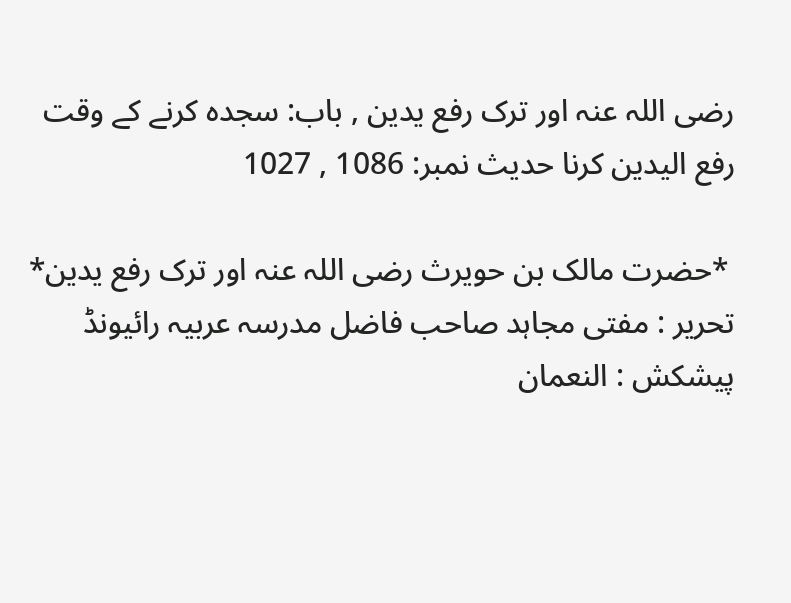رضی اللہ عنہ اور ترک رفع یدین , باب: سجدہ کرنے کے وقت رفع الیدین کرنا حدیث نمبر: 1086 , 1027

 *حضرت مالک بن حویرث رضی اللہ عنہ اور ترک رفع یدین*   تحریر : مفتی مجاہد صاحب فاضل مدرسہ عربیہ رائیونڈ پیشکش : النعمان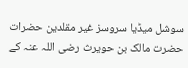سوشل میڈیا سروسز غیر مقلدین حضرات حضرت مالک بن حویرث رضی اللہ عنہ کے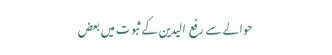حوالے سے رفع الیدین کے ثبوت میں بعض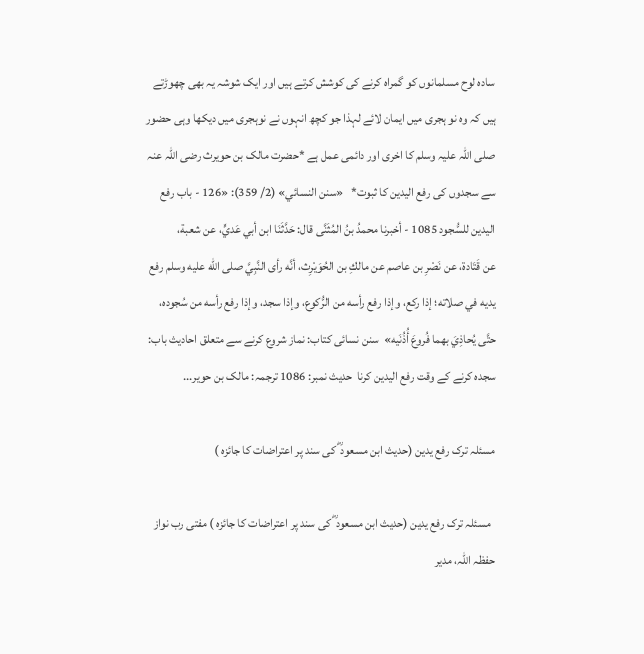سادہ لوح مسلمانوں کو گمراہ کرنے کی کوشش کرتے ہیں اور ایک شوشہ یہ بھی چھوڑتے ہیں کہ وہ نو ہجری میں ایمان لائے لہذا جو کچھ انہوں نے نوہجری میں دیکھا وہی حضور صلی اللہ علیہ وسلم کا اخری اور دائمی عمل ہے *حضرت مالک بن حویرث رضی اللہ عنہ سے سجدوں کی رفع الیدین کا ثبوت*   «سنن النسائي» (2/ 359): «126 - باب رفع اليدين للسُّجود 1085 - أخبرنا محمدُ بنُ المُثَنَّى قال: حَدَّثَنَا ابن أبي عَديٍّ، عن شعبة، عن ‌قَتَادة، ‌عن ‌نَصْرِ بن عاصم عن مالكِ بن الحُوَيْرِث، أنَّه رأى النَّبِيَّ صلى الله عليه وسلم رفع يديه في صلاته؛ إذا ركع، وإذا رفع رأسه من الرُّكوع، وإذا سجد، وإذا رفع رأسه من سُجوده، حتَّى يُحاذِيَ بهما فُروعَ أُذُنَيه»  سنن نسائی کتاب: نماز شروع کرنے سے متعلق احادیث باب: سجدہ کرنے کے وقت رفع الیدین کرنا  حدیث نمبر: 1086 ترجمہ: مالک بن حویر...

مسئلہ ترک رفع یدین (حدیث ابن مسعود ؓ کی سند پر اعتراضات کا جائزہ )

  مسئلہ ترک رفع یدین (حدیث ابن مسعود ؓ کی سند پر اعتراضات کا جائزہ ) مفتی رب نواز حفظہ اللہ، مدیر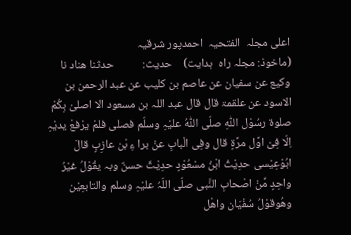اعلی مجلہ  الفتحیہ  احمدپور شرقیہ                                                         (ماخوذ: مجلہ راہ  ہدایت)    حدیث:           حدثنا ھناد نا وکیع عن سفیان عن عاصم بن کلیب عن عبد الرحمن بن الاسود عن علقمۃ قال قال عبد اللہ بن مسعود الا اصلیْ بِکُمْ صلوۃ رسُوْل اللّٰہِ صلّی اللّٰہُ علیْہِ وسلّم فصلی فلمْ یرْفعْ یدیْہِ اِلّا فِیْ اوَّل مرَّۃٍ قال وفِی الْبابِ عنْ برا ءِ بْن عازِبٍ قالَ ابُوْعِیْسی حدِیْثُ ابْنُ مسْعُوْدٍ حدِیْثٌ حسنٌ وبہ یقُوْلُ غیْرُ واحِدٍ مِّنْ اصْحابِ النَّبی صلّی اللّہُ علیْہِ وسلم والتابعِیْن وھُوقوْلُ سُفْیَان واھْل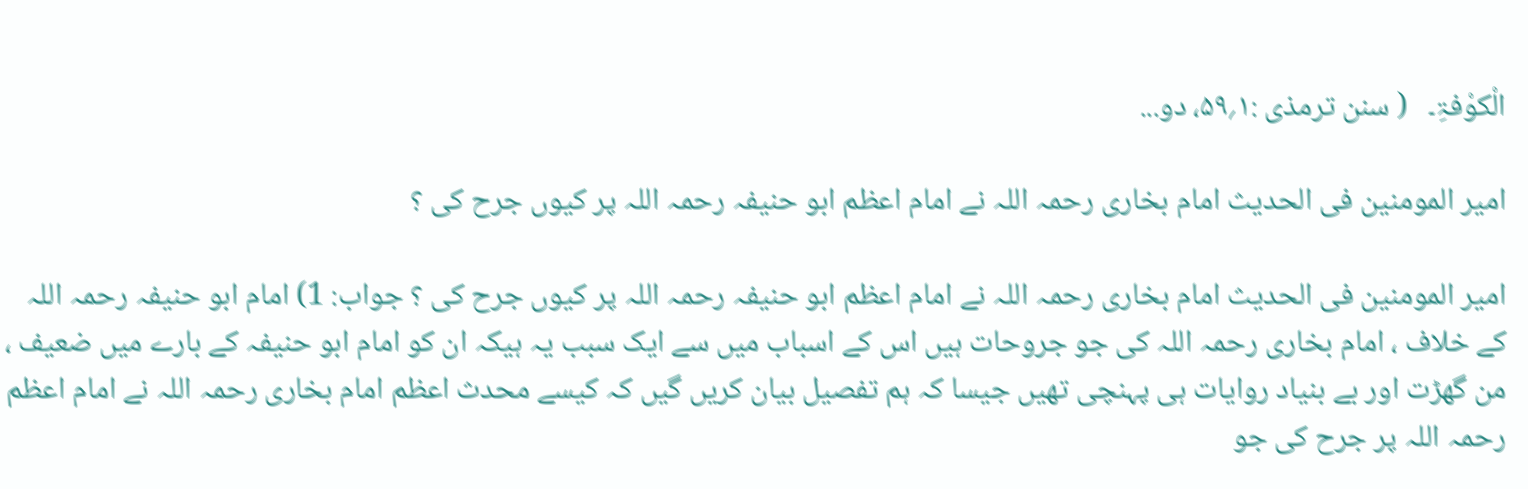الْکوْفۃِ۔   ( سنن ترمذی :۱؍۵۹، دو...

امیر المومنین فی الحدیث امام بخاری رحمہ اللہ نے امام اعظم ابو حنیفہ رحمہ اللہ پر کیوں جرح کی ؟

امیر المومنین فی الحدیث امام بخاری رحمہ اللہ نے امام اعظم ابو حنیفہ رحمہ اللہ پر کیوں جرح کی ؟ جواب: 1) امام ابو حنیفہ رحمہ اللہ کے خلاف ، امام بخاری رحمہ اللہ کی جو جروحات ہیں اس کے اسباب میں سے ایک سبب یہ ہیکہ ان کو امام ابو حنیفہ کے بارے میں ضعیف ، من گھڑت اور بے بنیاد روایات ہی پہنچی تھیں جیسا کہ ہم تفصیل بیان کریں گیں کہ کیسے محدث اعظم امام بخاری رحمہ اللہ نے امام اعظم رحمہ اللہ پر جرح کی جو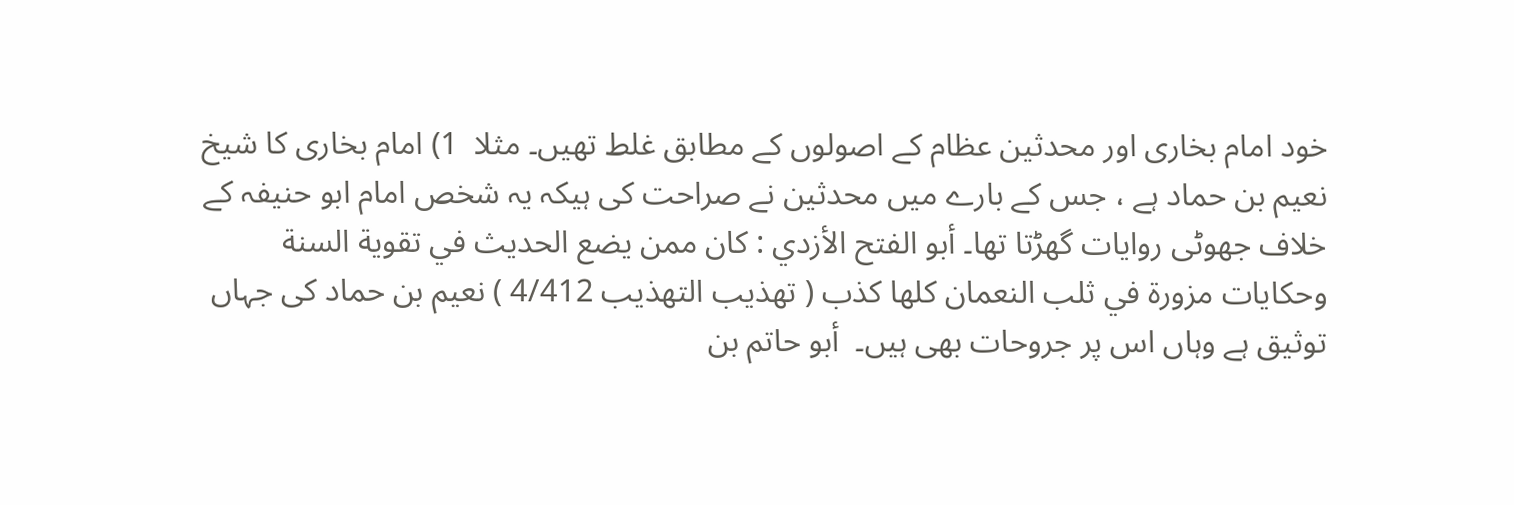خود امام بخاری اور محدثین عظام کے اصولوں کے مطابق غلط تھیں۔ مثلا  1) امام بخاری کا شیخ نعیم بن حماد ہے ، جس کے بارے میں محدثین نے صراحت کی ہیکہ یہ شخص امام ابو حنیفہ کے خلاف جھوٹی روایات گھڑتا تھا۔ أبو الفتح الأزدي : كان ممن يضع الحديث في تقوية السنة وحكايات مزورة في ثلب النعمان كلها كذب ( تھذیب التھذیب 4/412 ) نعیم بن حماد کی جہاں توثیق ہے وہاں اس پر جروحات بھی ہیں۔  أبو حاتم بن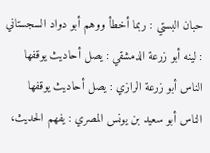حبان البستي : ربما أخطأ ووهم أبو دواد السجستاني : لينه أبو زرعة الدمشقي : يصل أحاديث يوقفها الناس أبو زرعة الرازي : يصل أحاديث يوقفها الناس أبو سعيد بن يونس المصري : يفهم الحديث،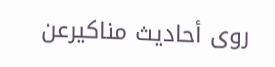روى أحاديث مناكيرعن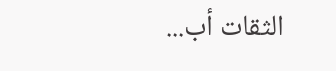الثقات أب...